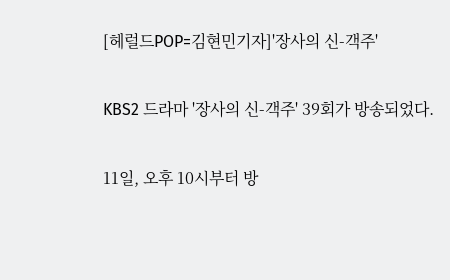[헤럴드POP=김현민기자]'장사의 신-객주'

KBS2 드라마 '장사의 신-객주' 39회가 방송되었다.

11일, 오후 10시부터 방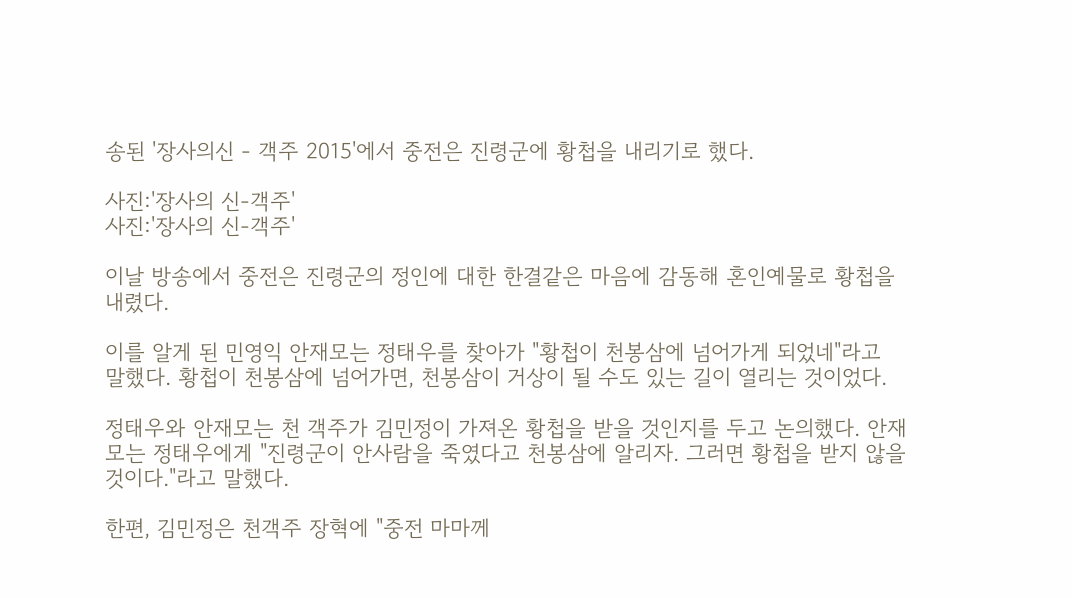송된 '장사의신 - 객주 2015'에서 중전은 진령군에 황첩을 내리기로 했다.

사진:'장사의 신-객주'
사진:'장사의 신-객주'

이날 방송에서 중전은 진령군의 정인에 대한 한결같은 마음에 감동해 혼인예물로 황첩을 내렸다.

이를 알게 된 민영익 안재모는 정태우를 찾아가 "황첩이 천봉삼에 넘어가게 되었네"라고 말했다. 황첩이 천봉삼에 넘어가면, 천봉삼이 거상이 될 수도 있는 길이 열리는 것이었다.

정태우와 안재모는 천 객주가 김민정이 가져온 황첩을 받을 것인지를 두고 논의했다. 안재모는 정태우에게 "진령군이 안사람을 죽였다고 천봉삼에 알리자. 그러면 황첩을 받지 않을 것이다."라고 말했다.

한편, 김민정은 천객주 장혁에 "중전 마마께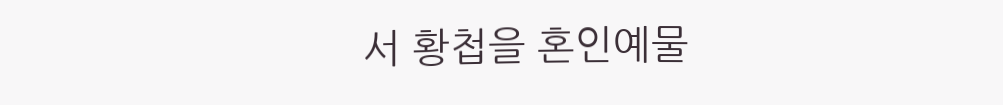서 황첩을 혼인예물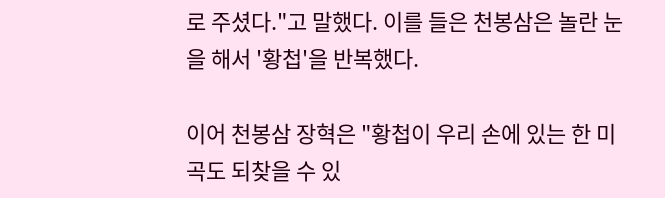로 주셨다."고 말했다. 이를 들은 천봉삼은 놀란 눈을 해서 '황첩'을 반복했다.

이어 천봉삼 장혁은 "황첩이 우리 손에 있는 한 미곡도 되찾을 수 있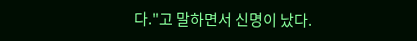다."고 말하면서 신명이 났다.